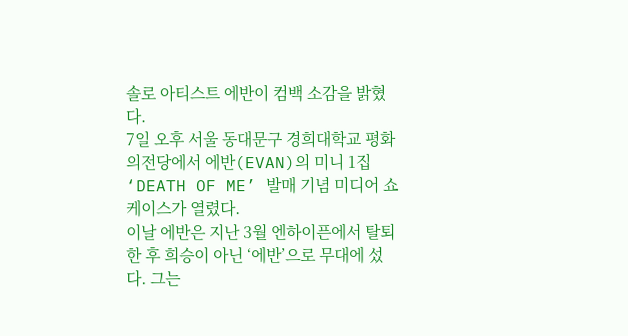솔로 아티스트 에반이 컴백 소감을 밝혔다.
7일 오후 서울 동대문구 경희대학교 평화의전당에서 에반(EVAN)의 미니 1집 ‘DEATH OF ME’ 발매 기념 미디어 쇼케이스가 열렸다.
이날 에반은 지난 3월 엔하이픈에서 탈퇴한 후 희승이 아닌 ‘에반’으로 무대에 섰다. 그는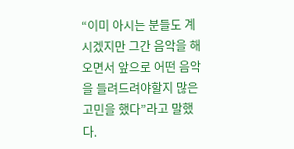“이미 아시는 분들도 계시겠지만 그간 음악을 해오면서 앞으로 어떤 음악을 들려드려야할지 많은 고민을 했다”라고 말했다.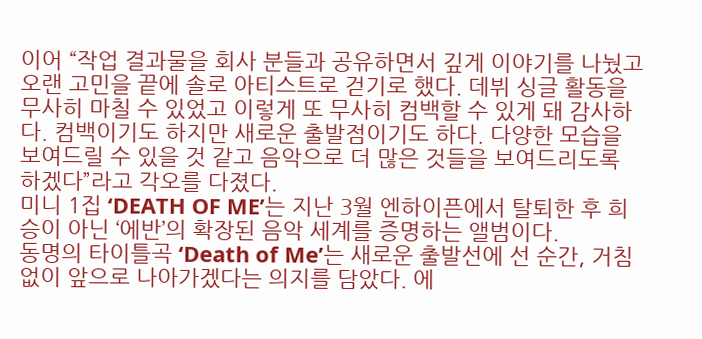이어 “작업 결과물을 회사 분들과 공유하면서 깊게 이야기를 나눴고 오랜 고민을 끝에 솔로 아티스트로 걷기로 했다. 데뷔 싱글 활동을 무사히 마칠 수 있었고 이렇게 또 무사히 컴백할 수 있게 돼 감사하다. 컴백이기도 하지만 새로운 출발점이기도 하다. 다양한 모습을 보여드릴 수 있을 것 같고 음악으로 더 많은 것들을 보여드리도록 하겠다”라고 각오를 다졌다.
미니 1집 ‘DEATH OF ME’는 지난 3월 엔하이픈에서 탈퇴한 후 희승이 아닌 ‘에반’의 확장된 음악 세계를 증명하는 앨범이다.
동명의 타이틀곡 ‘Death of Me’는 새로운 출발선에 선 순간, 거침없이 앞으로 나아가겠다는 의지를 담았다. 에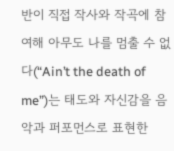반이 직접 작사와 작곡에 참여해 아무도 나를 멈출 수 없다(“Ain’t the death of me”)는 태도와 자신감을 음악과 퍼포먼스로 표현한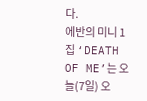다.
에반의 미니 1집 ‘DEATH OF ME’는 오늘(7일) 오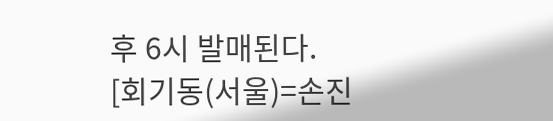후 6시 발매된다.
[회기동(서울)=손진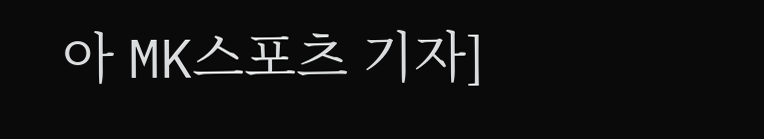아 MK스포츠 기자]